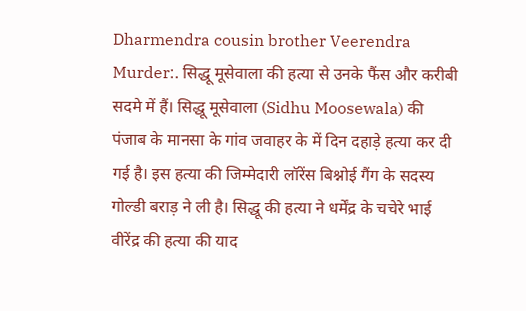Dharmendra cousin brother Veerendra Murder:. सिद्धू मूसेवाला की हत्या से उनके फैंस और करीबी सदमे में हैं। सिद्धू मूसेवाला (Sidhu Moosewala) की पंजाब के मानसा के गांव जवाहर के में दिन दहाड़े हत्या कर दी गई है। इस हत्या की जिम्मेदारी लॉरेंस बिश्नोई गैंग के सदस्य गोल्डी बराड़ ने ली है। सिद्धू की हत्या ने धर्मेंद्र के चचेरे भाई वीरेंद्र की हत्या की याद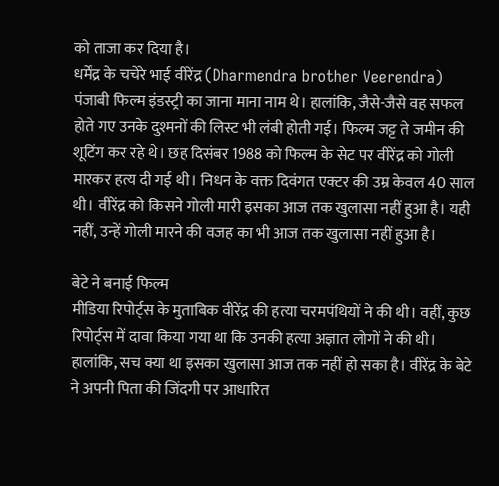को ताजा कर दिया है।
धर्मेंद्र के चचेरे भाई वीरेंद्र (Dharmendra brother Veerendra) पंजाबी फिल्म इंडस्ट्री का जाना माना नाम थे। हालांकि, जैसे-जैसे वह सफल होते गए उनके दुश्मनों की लिस्ट भी लंबी होती गई। फिल्म जट्ट ते जमीन की शूटिंग कर रहे थे। छह दिसंबर 1988 को फिल्म के सेट पर वीरेंद्र को गोली मारकर हत्य दी गई थी। निधन के वक्त दिवंगत एक्टर की उम्र केवल 40 साल थी। वीरेंद्र को किसने गोली मारी इसका आज तक खुलासा नहीं हुआ है। यही नहीं, उन्हें गोली मारने की वजह का भी आज तक खुलासा नहीं हुआ है।

बेटे ने बनाई फिल्म
मीडिया रिपोर्ट्स के मुताबिक वीरेंद्र की हत्या चरमपंथियों ने की थी। वहीं, कुछ रिपोर्ट्स में दावा किया गया था कि उनकी हत्या अज्ञात लोगों ने की थी। हालांकि, सच क्या था इसका खुलासा आज तक नहीं हो सका है। वीरेंद्र के बेटे ने अपनी पिता की जिंदगी पर आधारित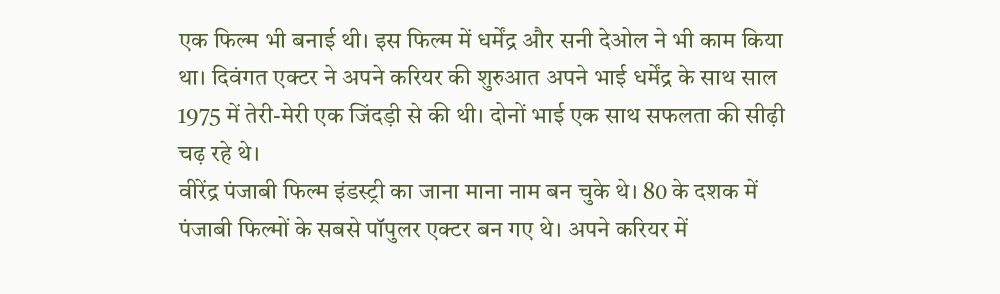एक फिल्म भी बनाई थी। इस फिल्म में धर्मेंद्र और सनी देओल ने भी काम किया था। दिवंगत एक्टर ने अपने करियर की शुरुआत अपने भाई धर्मेंद्र के साथ साल 1975 में तेरी-मेरी एक जिंदड़ी से की थी। दोनों भाई एक साथ सफलता की सीढ़ी चढ़ रहे थे।
वीरेंद्र पंजाबी फिल्म इंडस्ट्री का जाना माना नाम बन चुके थे। 80 के दशक में पंजाबी फिल्मों के सबसे पॉपुलर एक्टर बन गए थे। अपने करियर में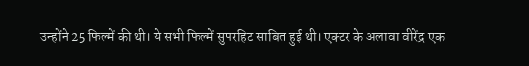उन्होंने 25 फिल्में की थी। ये सभी फिल्में सुपरहिट साबित हुई थी। एक्टर के अलावा वीरेंद्र एक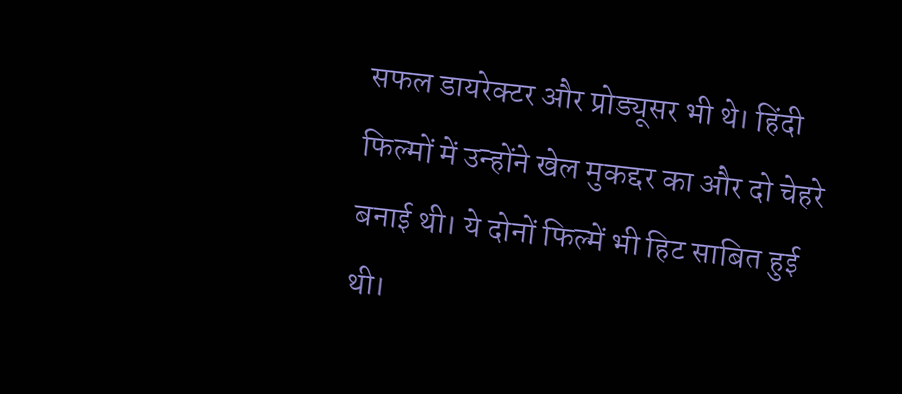सफल डायरेक्टर और प्रोड्यूसर भी थे। हिंदी फिल्मों में उन्होंने खेल मुकद्दर का और दो चेहरे बनाई थी। ये दोनों फिल्में भी हिट साबित हुई थी।